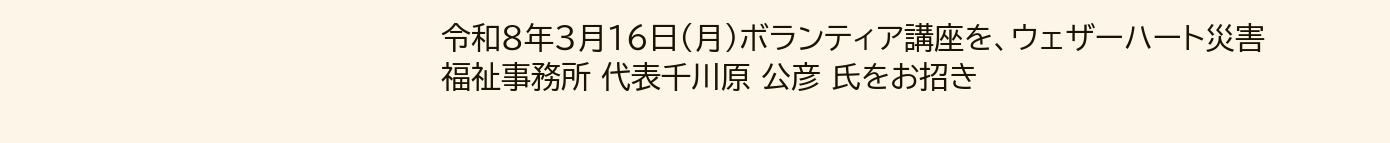令和8年3月16日(月)ボランティア講座を、ウェザーハート災害福祉事務所 代表千川原 公彦 氏をお招き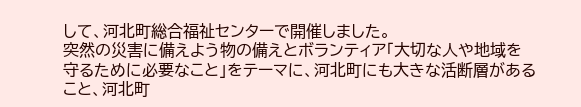して、河北町総合福祉センターで開催しました。
突然の災害に備えよう物の備えとボランティア「大切な人や地域を守るために必要なこと」をテーマに、河北町にも大きな活断層があること、河北町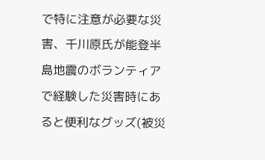で特に注意が必要な災害、千川原氏が能登半島地震のボランティアで経験した災害時にあると便利なグッズ(被災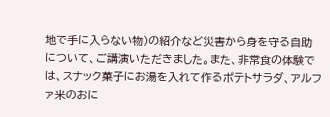地で手に入らない物)の紹介など災害から身を守る自助について、ご講演いただきました。また、非常食の体験では、スナック菓子にお湯を入れて作るポテトサラダ、アルファ米のおに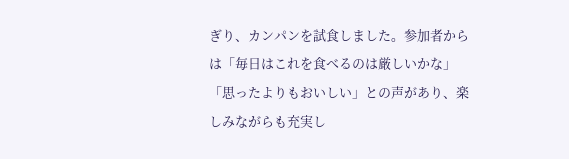ぎり、カンパンを試食しました。参加者からは「毎日はこれを食べるのは厳しいかな」「思ったよりもおいしい」との声があり、楽しみながらも充実し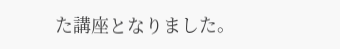た講座となりました。